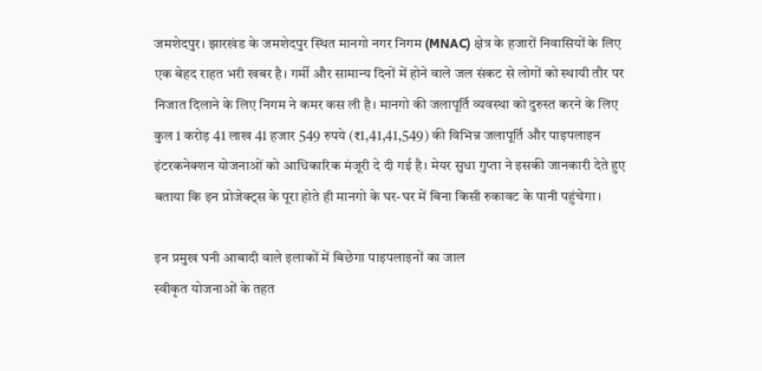जमशेदपुर। झारखंड के जमशेदपुर स्थित मानगो नगर निगम (MNAC) क्षेत्र के हजारों निवासियों के लिए एक बेहद राहत भरी खबर है। गर्मी और सामान्य दिनों में होने वाले जल संकट से लोगों को स्थायी तौर पर निजात दिलाने के लिए निगम ने कमर कस ली है। मानगो की जलापूर्ति व्यवस्था को दुरुस्त करने के लिए कुल 1 करोड़ 41 लाख 41 हजार 549 रुपये (₹1,41,41,549) की विभिन्न जलापूर्ति और पाइपलाइन इंटरकनेक्शन योजनाओं को आधिकारिक मंजूरी दे दी गई है। मेयर सुधा गुप्ता ने इसकी जानकारी देते हुए बताया कि इन प्रोजेक्ट्स के पूरा होते ही मानगो के घर-घर में बिना किसी रुकावट के पानी पहुंचेगा।

इन प्रमुख घनी आबादी वाले इलाकों में बिछेगा पाइपलाइनों का जाल
स्वीकृत योजनाओं के तहत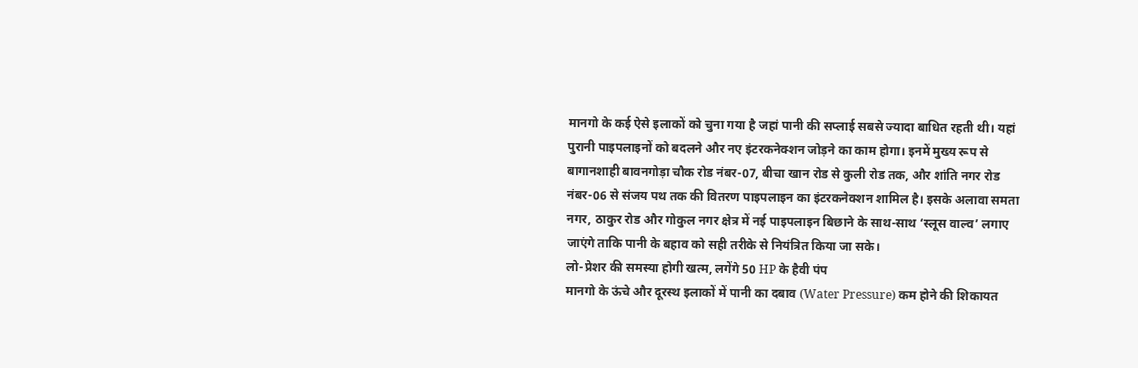मानगो के कई ऐसे इलाकों को चुना गया है जहां पानी की सप्लाई सबसे ज्यादा बाधित रहती थी। यहां पुरानी पाइपलाइनों को बदलने और नए इंटरकनेक्शन जोड़ने का काम होगा। इनमें मुख्य रूप से बागानशाही बावनगोड़ा चौक रोड नंबर-07, बीचा खान रोड से कुली रोड तक, और शांति नगर रोड नंबर-06 से संजय पथ तक की वितरण पाइपलाइन का इंटरकनेक्शन शामिल है। इसके अलावा समता नगर, ठाकुर रोड और गोकुल नगर क्षेत्र में नई पाइपलाइन बिछाने के साथ-साथ ‘स्लूस वाल्व’ लगाए जाएंगे ताकि पानी के बहाव को सही तरीके से नियंत्रित किया जा सके।
लो-प्रेशर की समस्या होगी खत्म, लगेंगे 50 HP के हैवी पंप
मानगो के ऊंचे और दूरस्थ इलाकों में पानी का दबाव (Water Pressure) कम होने की शिकायत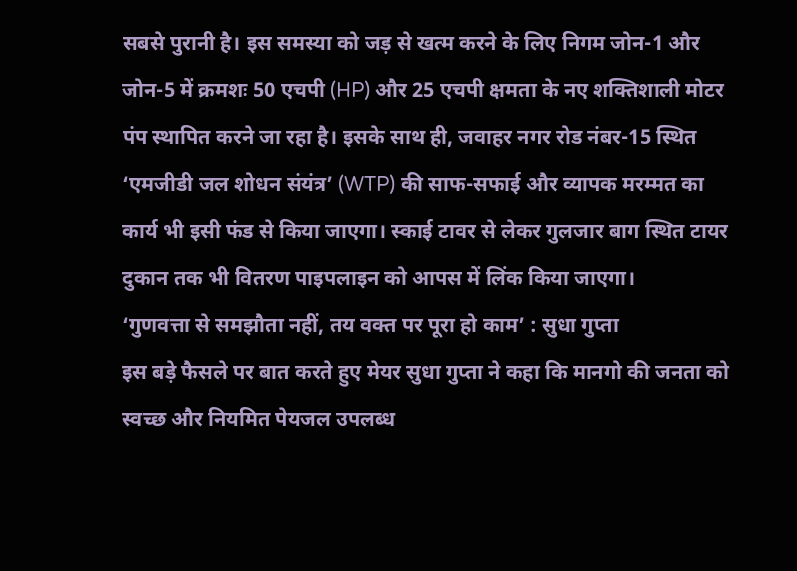सबसे पुरानी है। इस समस्या को जड़ से खत्म करने के लिए निगम जोन-1 और जोन-5 में क्रमशः 50 एचपी (HP) और 25 एचपी क्षमता के नए शक्तिशाली मोटर पंप स्थापित करने जा रहा है। इसके साथ ही, जवाहर नगर रोड नंबर-15 स्थित ‘एमजीडी जल शोधन संयंत्र’ (WTP) की साफ-सफाई और व्यापक मरम्मत का कार्य भी इसी फंड से किया जाएगा। स्काई टावर से लेकर गुलजार बाग स्थित टायर दुकान तक भी वितरण पाइपलाइन को आपस में लिंक किया जाएगा।
‘गुणवत्ता से समझौता नहीं, तय वक्त पर पूरा हो काम’ : सुधा गुप्ता
इस बड़े फैसले पर बात करते हुए मेयर सुधा गुप्ता ने कहा कि मानगो की जनता को स्वच्छ और नियमित पेयजल उपलब्ध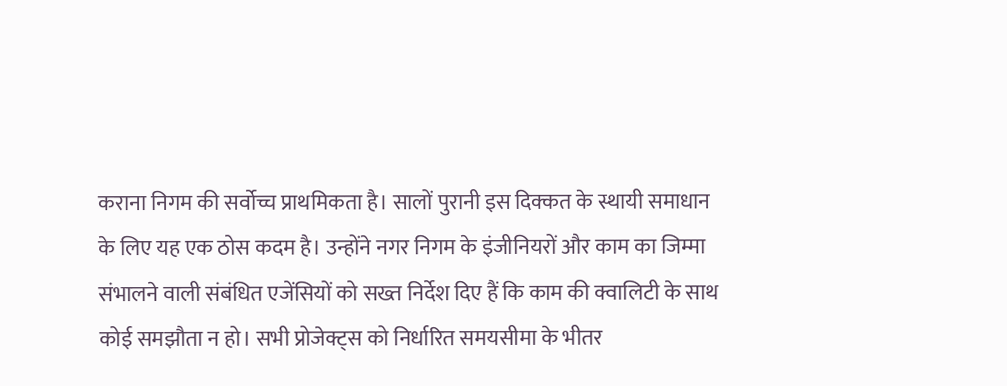कराना निगम की सर्वोच्च प्राथमिकता है। सालों पुरानी इस दिक्कत के स्थायी समाधान के लिए यह एक ठोस कदम है। उन्होंने नगर निगम के इंजीनियरों और काम का जिम्मा संभालने वाली संबंधित एजेंसियों को सख्त निर्देश दिए हैं कि काम की क्वालिटी के साथ कोई समझौता न हो। सभी प्रोजेक्ट्स को निर्धारित समयसीमा के भीतर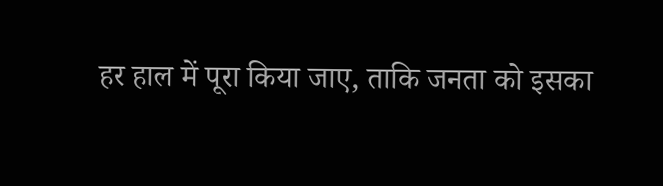हर हाल में पूरा किया जाए, ताकि जनता को इसका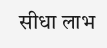सीधा लाभ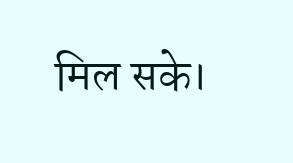मिल सके।